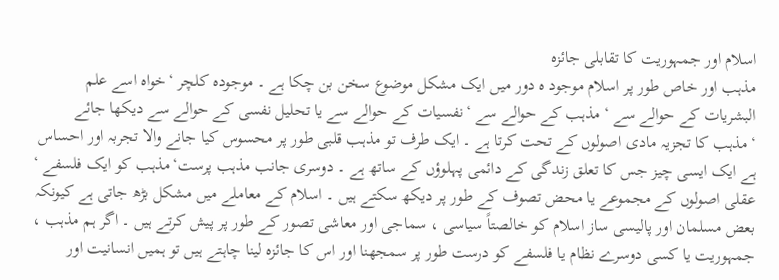اسلام اور جمہوریت کا تقابلی جائزہ
مذہب اور خاص طور پر اسلام موجود ہ دور میں ایک مشکل موضوع سخن بن چکا ہے ۔ موجودہ کلچر ‘خواہ اسے علم البشریات کے حوالے سے ‘ مذہب کے حوالے سے ‘نفسیات کے حوالے سے یا تحلیل نفسی کے حوالے سے دیکھا جائے ‘مذہب کا تجزیہ مادی اصولوں کے تحت کرتا ہے ۔ ایک طرف تو مذہب قلبی طور پر محسوس کیا جانے والا تجربہ اور احساس ہے ایک ایسی چیز جس کا تعلق زندگی کے دائمی پہلوؤں کے ساتھ ہے ۔ دوسری جانب مذہب پرست‘مذہب کو ایک فلسفے ‘ عقلی اصولوں کے مجموعے یا محض تصوف کے طور پر دیکھ سکتے ہیں ۔ اسلام کے معاملے میں مشکل بڑھ جاتی ہے کیونکہ بعض مسلمان اور پالیسی ساز اسلام کو خالصتاً سیاسی ، سماجی اور معاشی تصور کے طور پر پیش کرتے ہیں ۔ اگر ہم مذہب ، جمہوریت یا کسی دوسرے نظام یا فلسفے کو درست طور پر سمجھنا اور اس کا جائزہ لینا چاہتے ہیں تو ہمیں انسانیت اور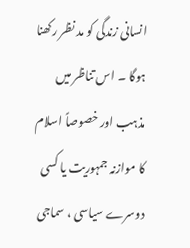انسانی زندگی کو مد نظر رکھنا ہوگا ۔ اس تناظر میں مذہب اور خصوصاً اسلام کا موازنہ جمہوریت یا کسی دوسرے سیاسی ، سماجی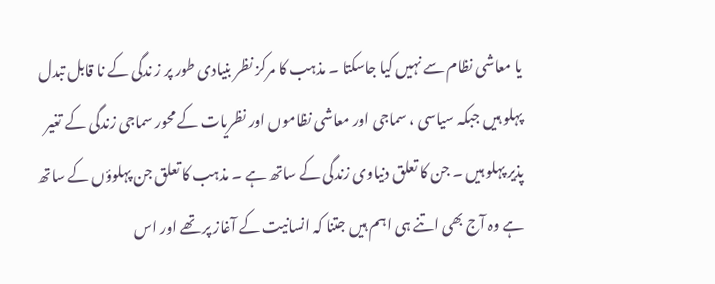یا معاشی نظام سے نہیں کیا جاسکتا ۔ مذہب کا مرکز نظر بنیادی طور پر ز ندگی کے نا قابل تبدل پہلو ہیں جبکہ سیاسی ، سماجی اور معاشی نظاموں اور نظریات کے محور سماجی زندگی کے تغیر پذیر پہلو ہیں ۔ جن کا تعلق دنیاوی زندگی کے ساتھ ہے ۔ مذہب کا تعلق جن پہلوؤں کے ساتھ ہے وہ آج بھی اتنے ہی اہم ہیں جتنا کہ انسانیت کے آغاز پر تھے اور اس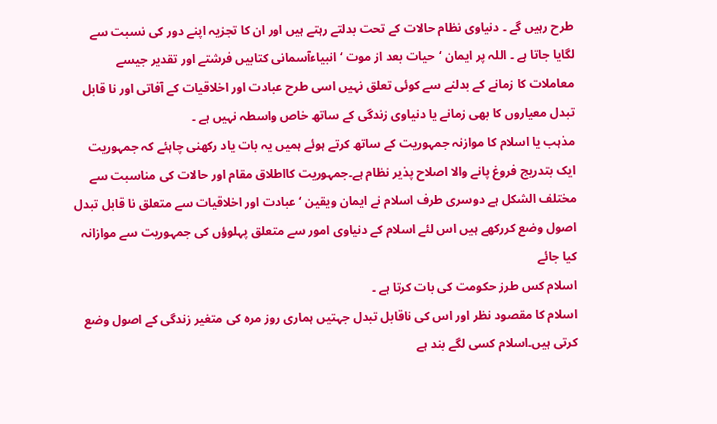طرح رہیں گے ۔ دنیاوی نظام حالات کے تحت بدلتے رہتے ہیں اور ان کا تجزیہ اپنے دور کی نسبت سے لگایا جاتا ہے ۔ اللہ پر ایمان ‘حیات بعد از موت ‘انبیاءآسمانی کتابیں فرشتے اور تقدیر جیسے معاملات کا زمانے کے بدلنے سے کوئی تعلق نہیں اسی طرح عبادت اور اخلاقیات کے آفاتی اور نا قابل تبدل معیاروں کا بھی زمانے یا دنیاوی زندگی کے ساتھ خاص واسطہ نہیں ہے ۔
مذہب یا اسلام کا موازنہ جمہوریت کے ساتھ کرتے ہوئے ہمیں یہ بات یاد رکھنی چاہئے کہ جمہوریت ایک بتدریج فروغ پانے والا اصلاح پذیر نظام ہے۔جمہوریت کااطلاق مقام اور حالات کی مناسبت سے مختلف الشکل ہے دوسری طرف اسلام نے ایمان ویقین ‘عبادت اور اخلاقیات سے متعلق نا قابل تبدل اصول وضع کررکھے ہیں اس لئے اسلام کے دنیاوی امور سے متعلق پہلوؤں کی جمہوریت سے موازانہ کیا جائے
اسلام کس طرز حکومت کی بات کرتا ہے ۔
اسلام کا مقصود نظر اور اس کی ناقابل تبدل جہتیں ہماری روز مرہ کی متغیر زندگی کے اصول وضع کرتی ہیں۔اسلام کسی لگے بند ہے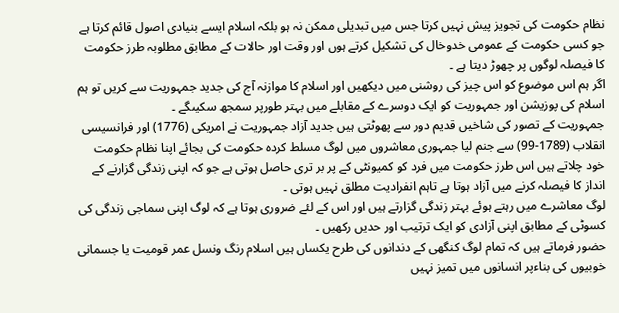نظام حکومت کی تجویز پیش نہیں کرتا جس میں تبدیلی ممکن نہ ہو بلکہ اسلام ایسے بنیادی اصول قائم کرتا ہے جو کسی حکومت کے عمومی خدوخال کی تشکیل کرتے ہوں اور وقت اور حالات کے مطابق مطلوبہ طرز حکومت کا فیصلہ لوگوں پر چھوڑ دیتا ہے ۔
اگر ہم اس موضوع کو اس چیز کی روشنی میں دیکھیں اور اسلام کا موازنہ آج کی جدید جمہوریت سے کریں تو ہم اسلام کی پوزیشن اور جمہوریت کو ایک دوسرے کے مقابلے میں بہتر طورپر سمجھ سکیںگے ۔
جمہوریت کے تصور کی شاخیں قدیم دور سے پھوٹتی ہیں جدید آزاد جمہوریت نے امریکی (1776) اور فرانسیسی انقلاب (1789-99) سے جنم لیا جمہوری معاشروں میں لوگ مسلط کردہ حکومت کی بجائے اپنا نظام حکومت خود چلاتے ہیں اس طرز حکومت میں فرد کو کمیونٹی کے پر بر تری حاصل ہوتی ہے جو کہ اپنی زندگی گزارنے کے انداز کا فیصلہ کرنے میں آزاد ہوتا ہے تاہم انفرادیت مطلق نہیں ہوتی ۔
لوگ معاشرے میں رہتے ہوئے بہتر زندگی گزارتے ہیں اور اس کے لئے ضروری ہوتا ہے کہ لوگ اپنی سماجی زندگی کی کسوٹی کے مطابق اپنی آزادی کو ایک ترتیب اور حدیں رکھیں ۔
حضور فرماتے ہیں کہ تمام لوگ کنگھی کے دندانوں کی طرح یکساں ہیں اسلام رنگ ونسل عمر قومیت یا جسمانی خوبیوں کی بناءپر انسانوں میں تمیز نہیں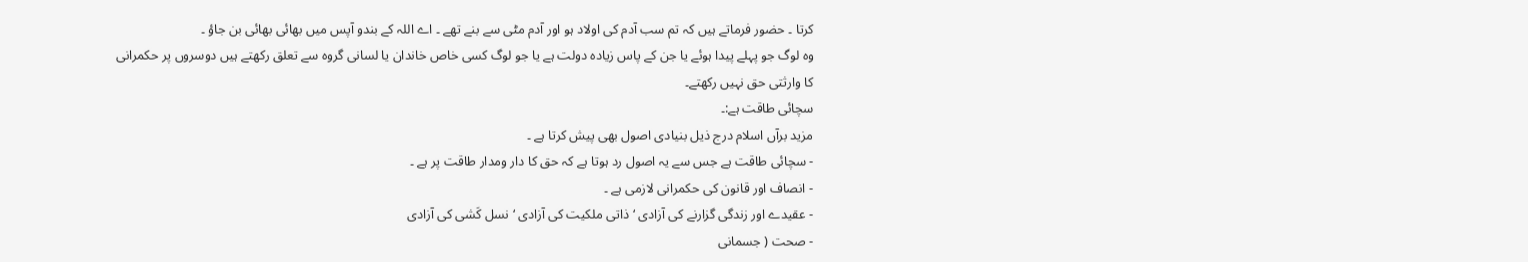کرتا ۔ حضور فرماتے ہیں کہ تم سب آدم کی اولاد ہو اور آدم مٹی سے بنے تھے ۔ اے اللہ کے بندو آپس میں بھائی بھائی بن جاؤ ۔
وہ لوگ جو پہلے پیدا ہوئے یا جن کے پاس زیادہ دولت ہے یا جو لوگ کسی خاص خاندان یا لسانی گروہ سے تعلق رکھتے ہیں دوسروں پر حکمرانی کا وارثتی حق نہیں رکھتے۔
سچائی طاقت ہے:۔
مزید برآں اسلام درج ذیل بنیادی اصول بھی پیش کرتا ہے ۔
- سچائی طاقت ہے جس سے یہ اصول رد ہوتا ہے کہ حق کا دار ومدار طاقت پر ہے ۔
- انصاف اور قانون کی حکمرانی لازمی ہے ۔
- عقیدے اور زندگی گزارنے کی آزادی ‘ذاتی ملکیت کی آزادی ‘نسل کَشی کی آزادی
- صحت ( جسمانی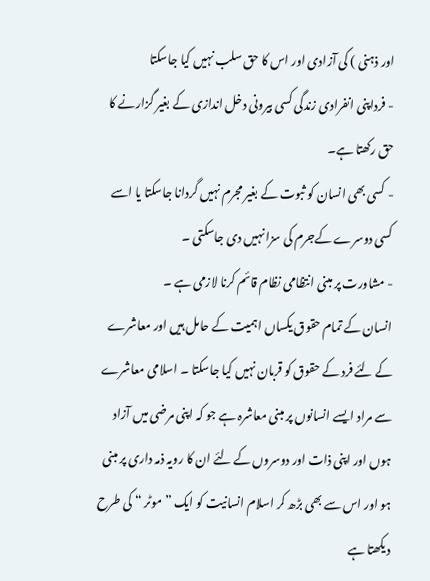اور ذہنی ) کی آزادی اور اس کا حق سلب نہیں کیا جاسکتا
- فرداپنی انفرادی زندگی کسی بیرونی دخل اندازی کے بغیر گزارنے کا حق رکھتا ہے۔
- کسی بھی انسان کو ثبوت کے بغیر مجرم نہیں گردانا جاسکتا یا اسے کسی دوسرے کےجرم کی سزا نہیں دی جاسکتی ۔
- مشاورت پر مبنی انتظامی نظام قائم کرنا لازمی ہے ۔
انسان کے تمام حقوق یکساں اہمیت کے حامل ہیں اور معاشرے کے لئے فرد کے حقوق کو قربان نہیں کیا جاسکتا ۔ اسلامی معاشرے سے مراد ایسے انسانوں پر مبنی معاشرہ ہے جو کہ اپنی مرضی میں آزاد ہوں اور اپنی ذات اور دوسروں کے لئے ان کا رویہ ذمہ داری پر مبنی ہو اور اس سے بھی بڑھ کر اسلام انسانیت کو ایک ”موٹر “ کی طرح دیکھتا ہے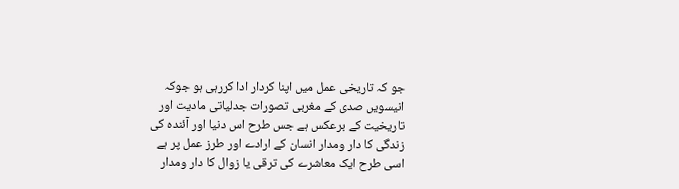جو کہ تاریخی عمل میں اپنا کردار ادا کررہی ہو جوکہ انیسویں صدی کے مغربی تصورات جدلیاتی مادیت اور تاریخیت کے برعکس ہے جس طرح اس دنیا اور آئندہ کی زندگی کا دار ومدار انسان کے ارادے اور طرز عمل پر ہے اسی طرح ایک معاشرے کی ترقی یا زوال کا دار ومدار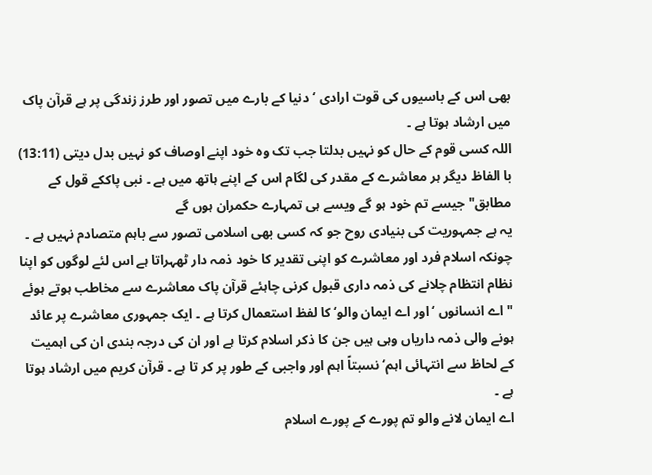بھی اس کے باسیوں کی قوت ارادی ‘دنیا کے بارے میں تصور اور طرز زندگی پر ہے قرآن پاک میں ارشاد ہوتا ہے ۔
اللہ کسی قوم کے حال کو نہیں بدلتا جب تک وہ خود اپنے اوصاف کو نہیں بدل دیتی (13:11)
با الفاظ دیگر ہر معاشرے کے مقدر کی لگام اس کے اپنے ہاتھ میں ہے ۔ نبی پاککے قول کے مطابق" جیسے تم خود ہو گے ویسے ہی تمہارے حکمران ہوں گے
یہ ہے جمہوریت کی بنیادی روح جو کہ کسی بھی اسلامی تصور سے باہم متصادم نہیں ہے ۔
چونکہ اسلام فرد اور معاشرے کو اپنی تقدیر کا خود ذمہ دار ٹھہراتا ہے اس لئے لوگوں کو اپنا نظام انتظام چلانے کی ذمہ داری قبول کرنی چاہئے قرآن پاک معاشرے سے مخاطب ہوتے ہوئے " اے انسانوں ‘اور اے ایمان والو‘ کا لفظ استعمال کرتا ہے ۔ ایک جمہوری معاشرے پر عائد ہونے والی ذمہ داریاں وہی ہیں جن کا ذکر اسلام کرتا ہے اور ان کی درجہ بندی ان کی اہمیت کے لحاظ سے انتہائی اہم‘ نسبتاً اہم اور واجبی کے طور پر کر تا ہے ۔ قرآن کریم میں ارشاد ہوتا ہے ۔
اے ایمان لانے والو تم پورے کے پورے اسلام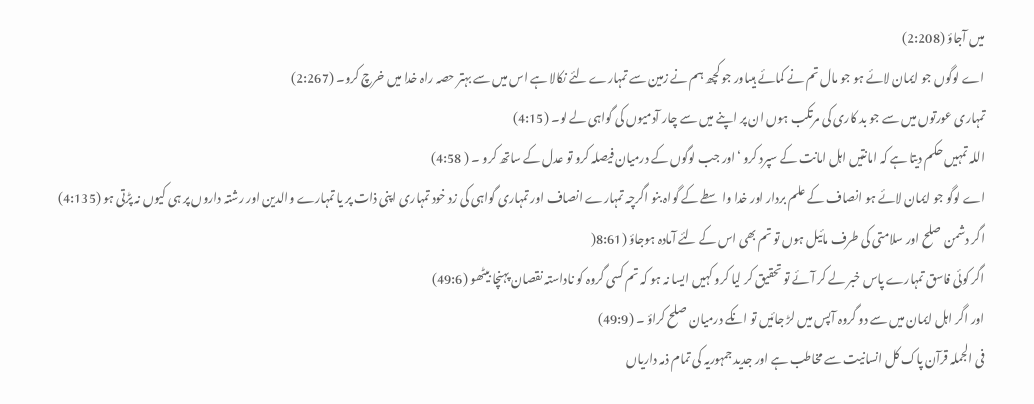میں آجاؤ (2:208)
اے لوگوں جو ایمان لائے ہو جو مال تم نے کمائے ہیںاور جو کچھ ہم نے زمین سے تمہارے لئے نکالا ہے اس میں سے بہتر حصہ راہ خدا میں خرچ کرو۔ (2:267)
تمہاری عورتوں میں سے جو بد کاری کی مرتکب ہوں ان پر اپنے میں سے چار آدمیوں کی گواہی لے لو۔ (4:15)
اللہ تمہیں حکم دیتا ہے کہ امانتیں اہل امانت کے سپرد کرو ‘اور جب لوگوں کے درمیان فیصلہ کرو تو عدل کے ساتھ کرو ۔ ( 4:58)
اے لوگو جو ایمان لائے ہو انصاف کے علم بردار اور خدا واسطے کے گواہ بنو اگرچہ تمہارے انصاف اور تمہاری گواہی کی زد خود تمہاری اپنی ذات پر یا تمہارے والدین اور رشتہ داروں پر ہی کیوں نہ پڑتی ہو (4:135)
اگر دشمن صلح اور سلامتی کی طرف مائیل ہوں تو تم بھی اس کے لئے آمادہ ہوجاؤ (8:61(
اگر کوئی فاسق تمہارے پاس خبر لے کر آئے تو تحقیق کر لیا کرو کہیں ایسا نہ ہو کہ تم کسی گروہ کو ناداستہ نقصان پہنچا بیٹھو (49:6)
اور اگر اہل ایمان میں سے دو گروہ آپس میں لڑ جائیں تو انکے درمیان صلح کراؤ ۔ (49:9)
فی الجملہ قرآن پاک کل انسانیت سے مخاطب ہے اور جدید جمہوریہ کی تمام ذمہ داریاں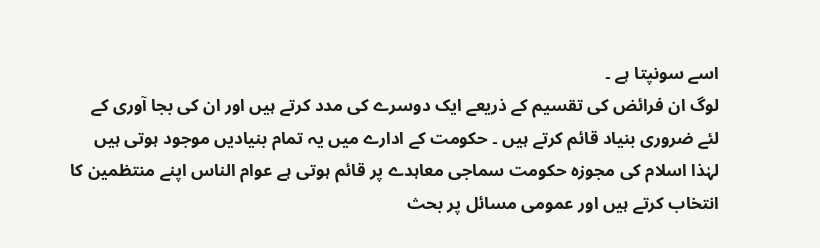اسے سونپتا ہے ۔
لوگ ان فرائض کی تقسیم کے ذریعے ایک دوسرے کی مدد کرتے ہیں اور ان کی بجا آوری کے لئے ضروری بنیاد قائم کرتے ہیں ۔ حکومت کے ادارے میں یہ تمام بنیادیں موجود ہوتی ہیں لہٰذا اسلام کی مجوزہ حکومت سماجی معاہدے پر قائم ہوتی ہے عوام الناس اپنے منتظمین کا انتخاب کرتے ہیں اور عمومی مسائل پر بحث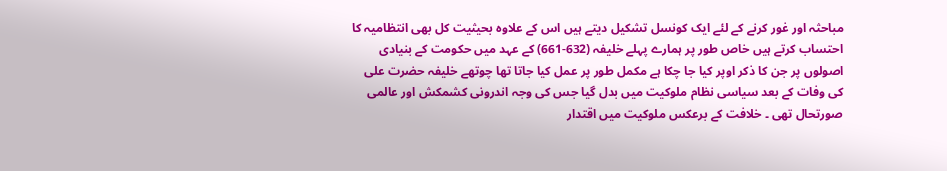مباحثہ اور غور کرنے کے لئے ایک کونسل تشکیل دیتے ہیں اس کے علاوہ بحیثیت کل بھی انتظامیہ کا احتساب کرتے ہیں خاص طور پر ہمارے پہلے خلیفہ (632-661) کے عہد میں حکومت کے بنیادی اصولوں پر جن کا ذکر اوپر کیا جا چکا ہے مکمل طور پر عمل کیا جاتا تھا چوتھے خلیفہ حضرت علی کی وفات کے بعد سیاسی نظام ملوکیت میں بدل گیا جس کی وجہ اندرونی کشمکش اور عالمی صورتحال تھی ۔ خلافت کے برعکس ملوکیت میں اقتدار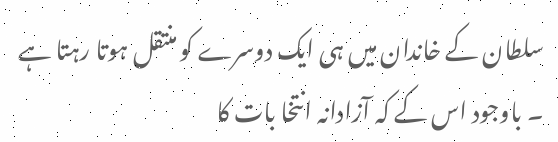سلطان کے خاندان میں ہی ایک دوسرے کو منتقل ہوتا رہتا ہے ۔ باوجود اس کے کہ آزادانہ انتخا بات کا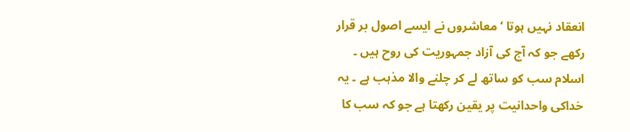انعقاد نہیں ہوتا ‘معاشروں نے ایسے اصول بر قرار رکھے جو کہ آج کی آزاد جمہوریت کی روح ہیں ۔
اسلام سب کو ساتھ لے کر چلنے والا مذہب ہے ۔ یہ خداکی واحدانیت پر یقین رکھتا ہے جو کہ سب کا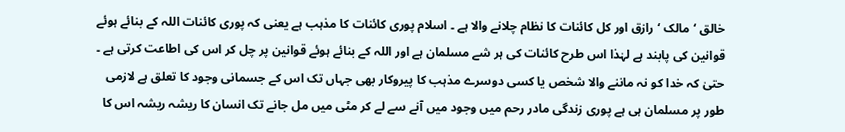خالق ‘مالک ‘رازق اور کل کائنات کا نظام چلانے والا ہے ۔ اسلام پوری کائنات کا مذہب ہے یعنی کہ پوری کائنات اللہ کے بنائے ہوئے قوانین کی پابند ہے لہٰذا اس طرح کائنات کی ہر شے مسلمان ہے اور اللہ کے بنائے ہوئے قوانین پر چل کر اس کی اطاعت کرتی ہے ۔ حتیٰ کہ خدا کو نہ ماننے والا شخص یا کسی دوسرے مذہب کا پیروکار بھی جہاں تک اس کے جسمانی وجود کا تعلق ہے لازمی طور پر مسلمان ہی ہے پوری زندگی مادر رحم میں وجود میں آنے سے لے کر مٹی میں مل جانے تک انسان کا ریشہ ریشہ اس کا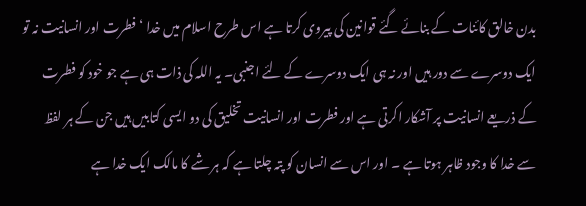بدن خالق کائنات کے بنائے گئے قوانین کی پیروی کرتا ہے اس طرح اسلام میں خدا ‘فطرت اور انسانیت نہ تو ایک دوسرے سے دور ہیں اور نہ ہی ایک دوسرے کے لئے اجنبی۔ یہ اللہ کی ذات ہی ہے جو خود کو فطرت کے ذریعے انسانیت پر آشکار اکرتی ہے اور فطرت اور انسانیت تخلیق کی دو ایسی کتابیں ہیں جن کے ہر لفظ سے خدا کا وجود ظاہر ہوتا ہے ۔ اور اس سے انسان کو پتہ چلتا ہے کہ ہر شے کا مالک ایک خدا ہے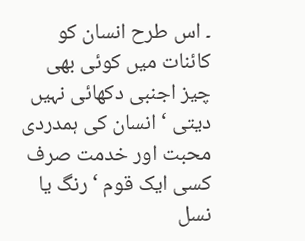۔ اس طرح انسان کو کائنات میں کوئی بھی چیز اجنبی دکھائی نہیں دیتی ‘ انسان کی ہمدردی محبت اور خدمت صرف کسی ایک قوم ‘رنگ یا نسل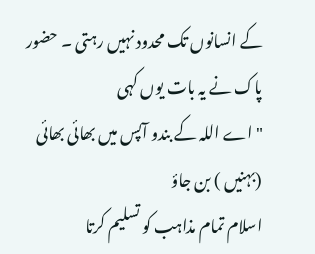کے انسانوں تک محدود نہیں رہتی ۔ حضور پاک نے یہ بات یوں کہی
" اے اللہ کے بندو آپس میں بھائی بھائی (بہنیں ) بن جاؤ
اسلام تمام مذاہب کو تسلیم کرتا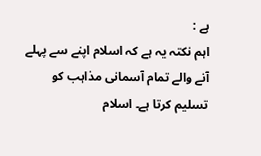ہے :
اہم نکتہ یہ ہے کہ اسلام اپنے سے پہلے آنے والے تمام آسمانی مذاہب کو تسلیم کرتا ہے۔ اسلام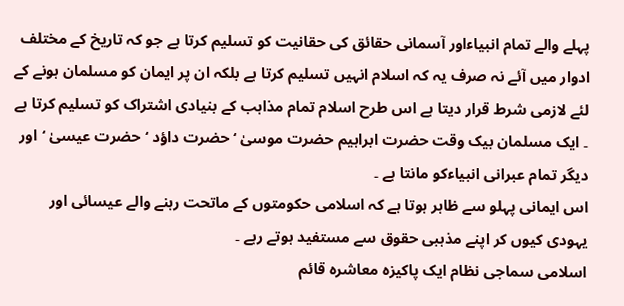پہلے والے تمام انبیاءاور آسمانی حقائق کی حقانیت کو تسلیم کرتا ہے جو کہ تاریخ کے مختلف ادوار میں آئے نہ صرف یہ کہ اسلام انہیں تسلیم کرتا ہے بلکہ ان پر ایمان کو مسلمان ہونے کے لئے لازمی شرط قرار دیتا ہے اس طرح اسلام تمام مذاہب کے بنیادی اشتراک کو تسلیم کرتا ہے ۔ ایک مسلمان بیک وقت حضرت ابراہیم حضرت موسیٰ ‘حضرت داؤد ‘حضرت عیسیٰ ‘اور دیگر تمام عبرانی انبیاءکو مانتا ہے ۔
اس ایمانی پہلو سے ظاہر ہوتا ہے کہ اسلامی حکومتوں کے ماتحت رہنے والے عیسائی اور یہودی کیوں کر اپنے مذہبی حقوق سے مستفید ہوتے رہے ۔
اسلامی سماجی نظام ایک پاکیزہ معاشرہ قائم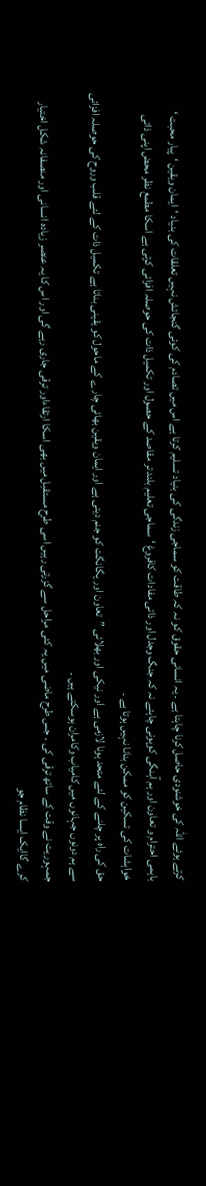کرتے ہوئے اللہ کی خوشنودی حاصل کرنا چاہتا ہے ۔ یہ انسانی حقوق کو نہ کہ طاقت کو سماجی زندگی کی بنیاد تسلیم کرتا ہے اس میں تصادم کی کوئی گنجائش نہیں تعلقات کی بنیاد ‘ایمان ویقین ‘پیار محبت ‘ باہمی احترام و تعاون اور ہم آہنگی کوہونی چاہئے نہ کہ جنگ وجدل اور ذاتی مفادات کافروغ ‘سماجی تعلیم بلند تر مقاصد کے حصول اور تکمیل ذات کی حوصلہ افزائی کرتی ہے اسکا مطمع نظر محض اپنی ذاتی خواہشات کی تسکین کو ممکن بنانا نہیں ہوتا ہے ۔
حق کی راہ پر چلنے کے لئے متحد ہونا لازمی ہے اور نیکی اور بھلائی ”تعاون اور یگانگت کو جنم دیتی ہے اور ایمان ویقین بھائی چارے کے ماحول کو یقینی بناتا ہے تکمیل ذات کے لئے قلب وروح کی حوصلہ افزائی سے ہم دونوں جہانوں میں کامیاب وکامران ہوسکتے ہیں ۔
جمہوریت نے وقت کے ساتھ ترقی کی ۔ جس طرح ماضی میں یہ کئی مراحل سے گزرتی رہیں اسی طرح مستقبل میں بھی اسکا ارتقاءاور ترقی جاری رہے گی اور اس کا یہ عنصر زیادہ انسانی اور منصفانہ شکل اختیار کرے گاایک ایسا نظام جو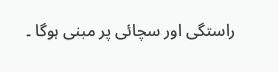راستگی اور سچائی پر مبنی ہوگا ۔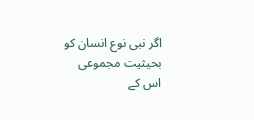اگر نبی نوع انسان کو بحیثیت مجموعی اس کے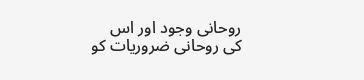روحانی وجود اور اس کی روحانی ضروریات کو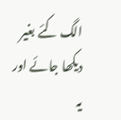الگ کئے بغیر دیکھا جائے اور یہ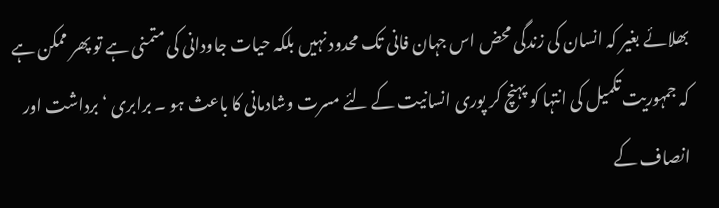بھلائے بغیر کہ انسان کی زندگی محض اس جہان فانی تک محدود نہیں بلکہ حیات جاودانی کی متمنی ہے تو پھر ممکن ہے کہ جمہوریت تکمیل کی انتہا کو پہنچ کر پوری انسانیت کے لئے مسرت وشادمانی کا باعث ہو ۔ برابری ‘برداشت اور انصاف کے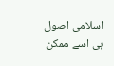اسلامی اصول ہی اسے ممکن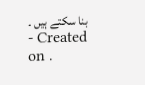بنا سکتے ہیں ۔
- Created on .